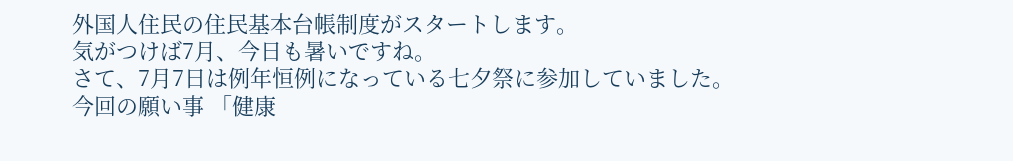外国人住民の住民基本台帳制度がスタートします。
気がつけば7月、今日も暑いですね。
さて、7月7日は例年恒例になっている七夕祭に参加していました。
今回の願い事 「健康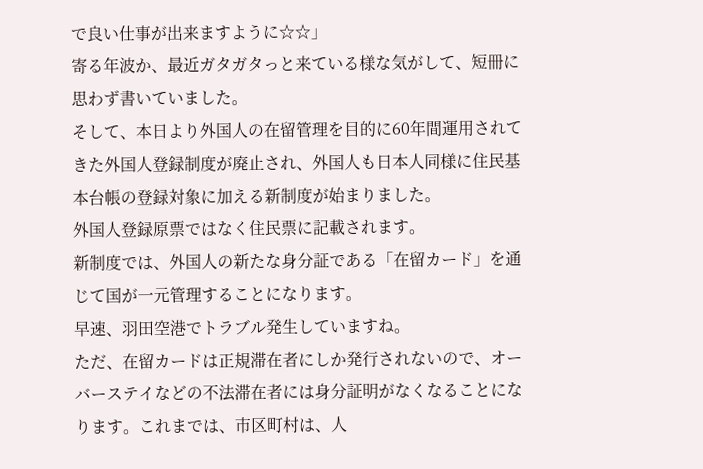で良い仕事が出来ますように☆☆」
寄る年波か、最近ガタガタっと来ている様な気がして、短冊に思わず書いていました。
そして、本日より外国人の在留管理を目的に60年間運用されてきた外国人登録制度が廃止され、外国人も日本人同様に住民基本台帳の登録対象に加える新制度が始まりました。
外国人登録原票ではなく住民票に記載されます。
新制度では、外国人の新たな身分証である「在留カード」を通じて国が一元管理することになります。
早速、羽田空港でトラブル発生していますね。
ただ、在留カードは正規滞在者にしか発行されないので、オーバーステイなどの不法滞在者には身分証明がなくなることになります。これまでは、市区町村は、人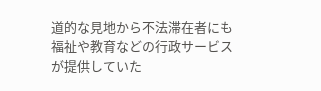道的な見地から不法滞在者にも福祉や教育などの行政サービスが提供していた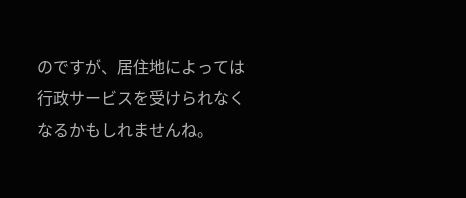のですが、居住地によっては行政サービスを受けられなくなるかもしれませんね。